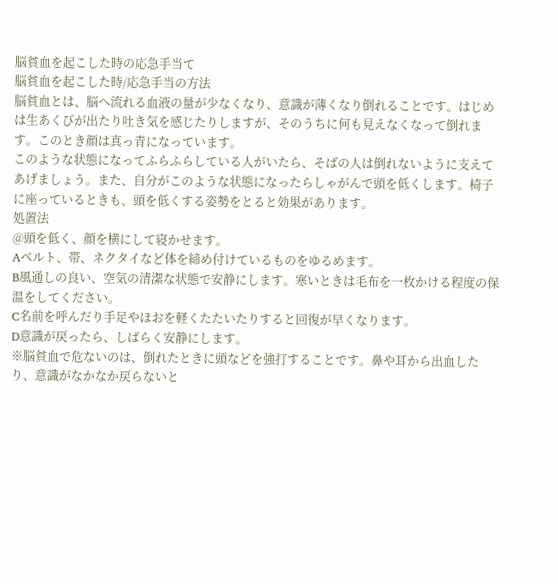脳貧血を起こした時の応急手当て
脳貧血を起こした時/応急手当の方法
脳貧血とは、脳へ流れる血液の量が少なくなり、意識が薄くなり倒れることです。はじめは生あくびが出たり吐き気を感じたりしますが、そのうちに何も見えなくなって倒れます。このとき顔は真っ青になっています。
このような状態になってふらふらしている人がいたら、そばの人は倒れないように支えてあげましょう。また、自分がこのような状態になったらしゃがんで頭を低くします。椅子に座っているときも、頭を低くする姿勢をとると効果があります。
処置法
@頭を低く、顔を横にして寝かせます。
Aベルト、帯、ネクタイなど体を締め付けているものをゆるめます。
B風通しの良い、空気の清潔な状態で安静にします。寒いときは毛布を一枚かける程度の保温をしてください。
C名前を呼んだり手足やほおを軽くたたいたりすると回復が早くなります。
D意識が戻ったら、しばらく安静にします。
※脳貧血で危ないのは、倒れたときに頭などを強打することです。鼻や耳から出血したり、意識がなかなか戻らないと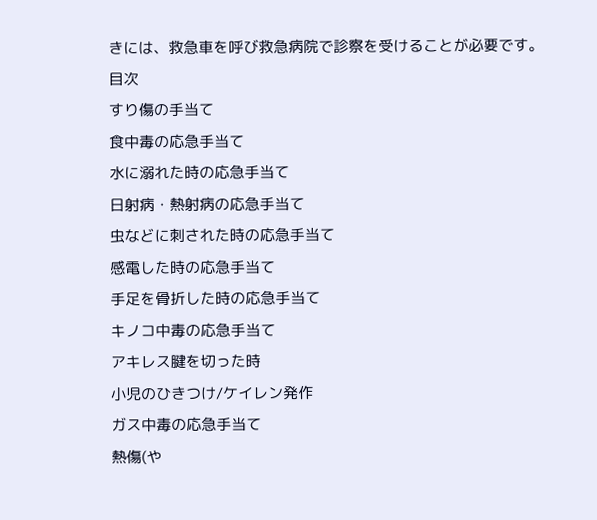きには、救急車を呼び救急病院で診察を受けることが必要です。
目次
すり傷の手当て
食中毒の応急手当て
水に溺れた時の応急手当て
日射病・熱射病の応急手当て
虫などに刺された時の応急手当て
感電した時の応急手当て
手足を骨折した時の応急手当て
キノコ中毒の応急手当て
アキレス腱を切った時
小児のひきつけ/ケイレン発作
ガス中毒の応急手当て
熱傷(や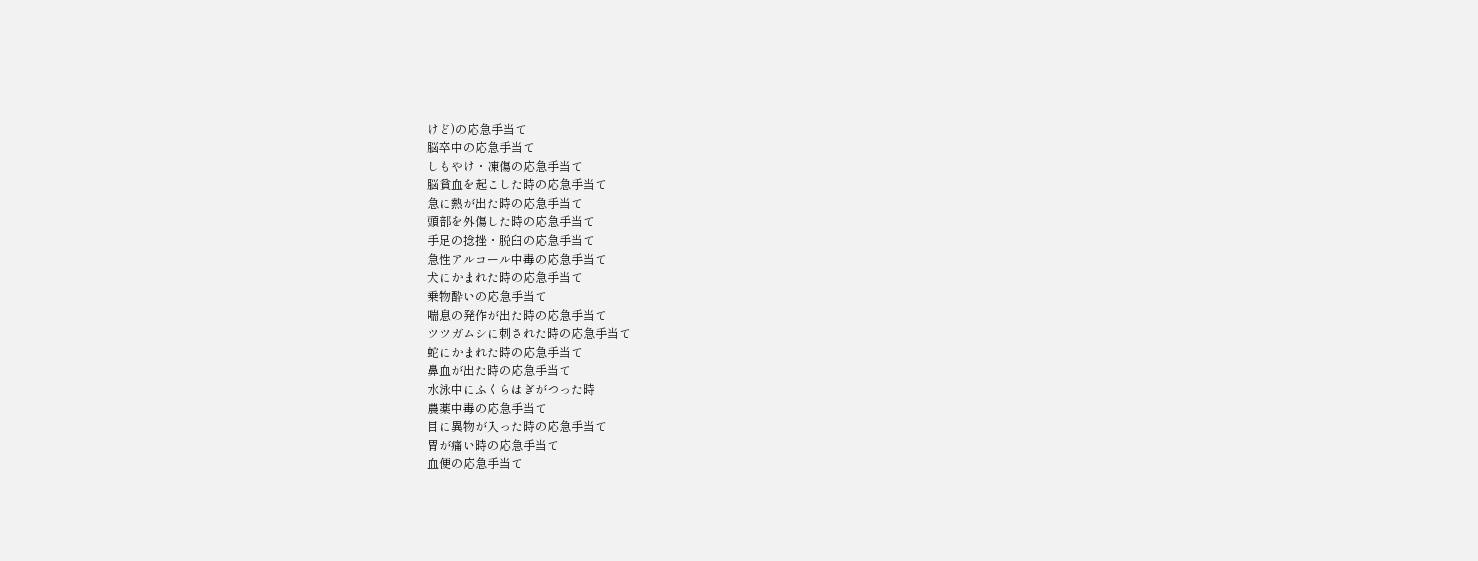けど)の応急手当て
脳卒中の応急手当て
しもやけ・凍傷の応急手当て
脳貧血を起こした時の応急手当て
急に熱が出た時の応急手当て
頭部を外傷した時の応急手当て
手足の捻挫・脱臼の応急手当て
急性アルコール中毒の応急手当て
犬にかまれた時の応急手当て
乗物酔いの応急手当て
喘息の発作が出た時の応急手当て
ツツガムシに刺された時の応急手当て
蛇にかまれた時の応急手当て
鼻血が出た時の応急手当て
水泳中にふくらはぎがつった時
農薬中毒の応急手当て
目に異物が入った時の応急手当て
胃が痛い時の応急手当て
血便の応急手当て